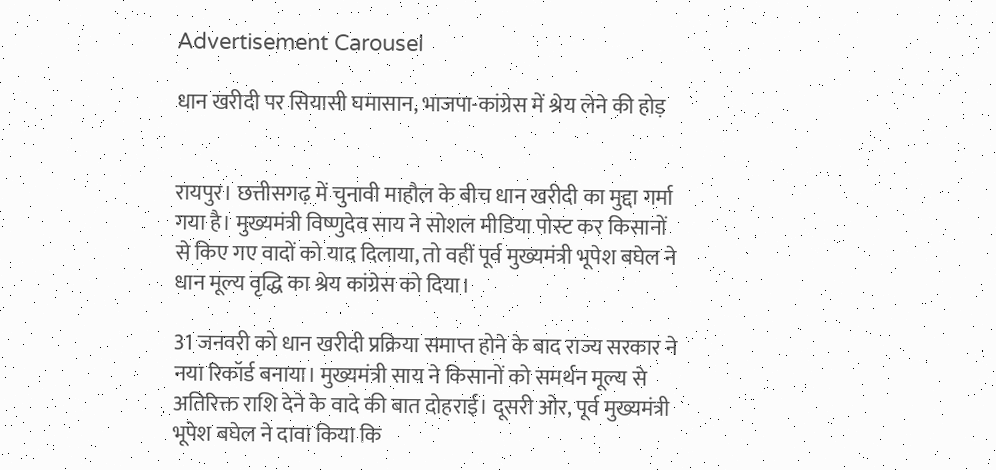Advertisement Carousel

धान खरीदी पर सियासी घमासान, भाजपा-कांग्रेस में श्रेय लेने की होड़


रायपुर। छत्तीसगढ़ में चुनावी माहौल के बीच धान खरीदी का मुद्दा गर्मा गया है। मुख्यमंत्री विष्णुदेव साय ने सोशल मीडिया पोस्ट कर किसानों से किए गए वादों को याद दिलाया, तो वहीं पूर्व मुख्यमंत्री भूपेश बघेल ने धान मूल्य वृद्धि का श्रेय कांग्रेस को दिया।

31 जनवरी को धान खरीदी प्रक्रिया समाप्त होने के बाद राज्य सरकार ने नया रिकॉर्ड बनाया। मुख्यमंत्री साय ने किसानों को समर्थन मूल्य से अतिरिक्त राशि देने के वादे की बात दोहराई। दूसरी ओर, पूर्व मुख्यमंत्री भूपेश बघेल ने दावा किया कि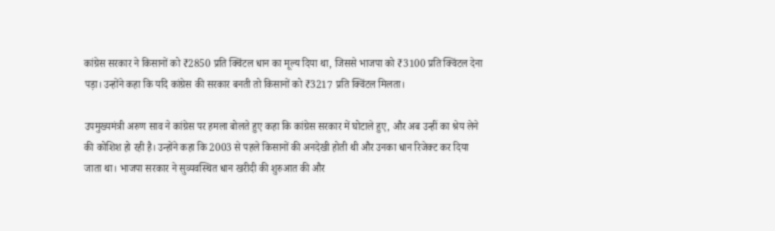कांग्रेस सरकार ने किसानों को ₹2850 प्रति क्विंटल धान का मूल्य दिया था, जिससे भाजपा को ₹3100 प्रति क्विंटल देना पड़ा। उन्होंने कहा कि यदि कांग्रेस की सरकार बनती तो किसानों को ₹3217 प्रति क्विंटल मिलता।

उपमुख्यमंत्री अरुण साव ने कांग्रेस पर हमला बोलते हुए कहा कि कांग्रेस सरकार में घोटाले हुए, और अब उन्हीं का श्रेय लेने की कोशिश हो रही है। उन्होंने कहा कि 2003 से पहले किसानों की अनदेखी होती थी और उनका धान रिजेक्ट कर दिया जाता था। भाजपा सरकार ने सुव्यवस्थित धान खरीदी की शुरुआत की और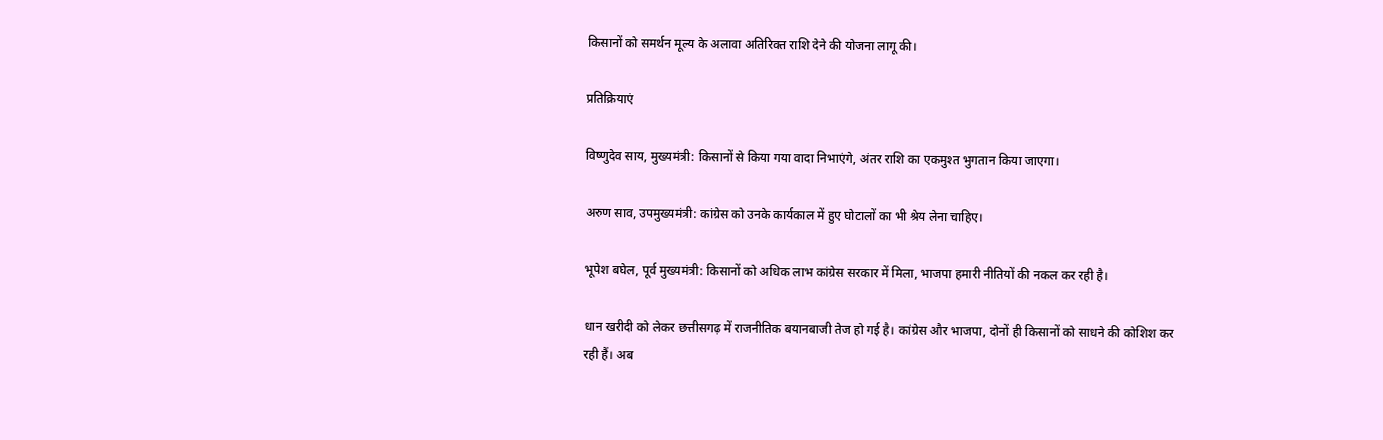किसानों को समर्थन मूल्य के अलावा अतिरिक्त राशि देने की योजना लागू की।

प्रतिक्रियाएं

विष्णुदेव साय, मुख्यमंत्री: किसानों से किया गया वादा निभाएंगे, अंतर राशि का एकमुश्त भुगतान किया जाएगा।

अरुण साव, उपमुख्यमंत्री: कांग्रेस को उनके कार्यकाल में हुए घोटालों का भी श्रेय लेना चाहिए।

भूपेश बघेल, पूर्व मुख्यमंत्री: किसानों को अधिक लाभ कांग्रेस सरकार में मिला, भाजपा हमारी नीतियों की नकल कर रही है।

धान खरीदी को लेकर छत्तीसगढ़ में राजनीतिक बयानबाजी तेज हो गई है। कांग्रेस और भाजपा, दोनों ही किसानों को साधने की कोशिश कर रही हैं। अब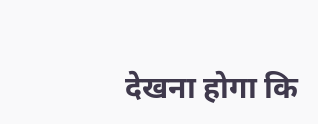देखना होगा कि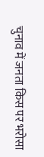चुनाव में जनता किस पर भरोसा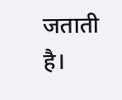जताती है।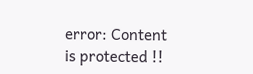error: Content is protected !!